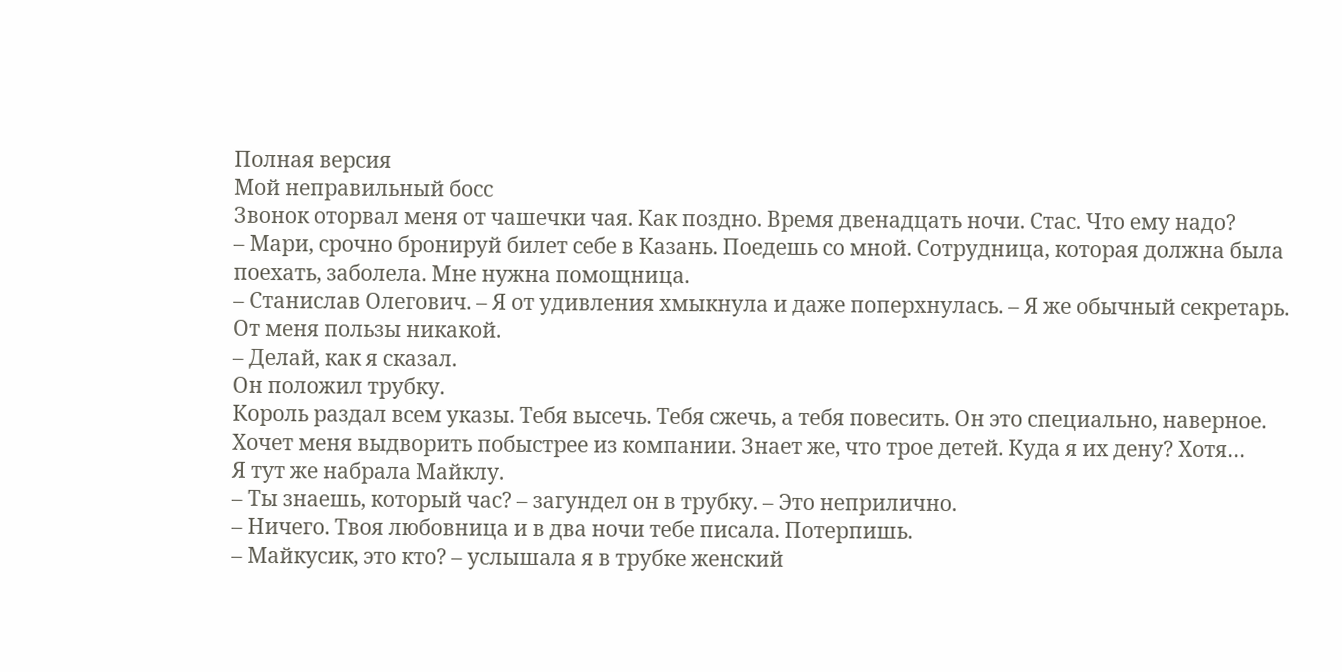Полная версия
Мой неправильный босс
Звонок оторвал меня от чашечки чая. Как поздно. Время двенадцать ночи. Стас. Что ему надо?
– Мари, срочно бронируй билет себе в Казань. Поедешь со мной. Сотрудница, которая должна была поехать, заболела. Мне нужна помощница.
– Станислав Олегович. – Я от удивления хмыкнула и даже поперхнулась. – Я же обычный секретарь. От меня пользы никакой.
– Делай, как я сказал.
Он положил трубку.
Король раздал всем указы. Тебя высечь. Тебя сжечь, а тебя повесить. Он это специально, наверное. Хочет меня выдворить побыстрее из компании. Знает же, что трое детей. Куда я их дену? Хотя…
Я тут же набрала Майклу.
– Ты знаешь, который час? – загундел он в трубку. – Это неприлично.
– Ничего. Твоя любовница и в два ночи тебе писала. Потерпишь.
– Майкусик, это кто? – услышала я в трубке женский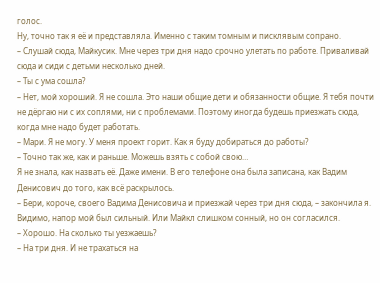голос.
Ну, точно так я её и представляла. Именно с таким томным и писклявым сопрано.
– Слушай сюда, Майкусик. Мне через три дня надо срочно улетать по работе. Приваливай сюда и сиди с детьми несколько дней.
– Ты с ума сошла?
– Нет, мой хороший. Я не сошла. Это наши общие дети и обязанности общие. Я тебя почти не дёргаю ни с их соплями, ни с проблемами. Поэтому иногда будешь приезжать сюда, когда мне надо будет работать.
– Мари. Я не могу. У меня проект горит. Как я буду добираться до работы?
– Точно так же, как и раньше. Можешь взять с собой свою…
Я не знала, как назвать её. Даже имени. В его телефоне она была записана, как Вадим Денисович до того, как всё раскрылось.
– Бери, короче, своего Вадима Денисовича и приезжай через три дня сюда, – закончила я.
Видимо, напор мой был сильный. Или Майкл слишком сонный, но он согласился.
– Хорошо. На сколько ты уезжаешь?
– На три дня. И не трахаться на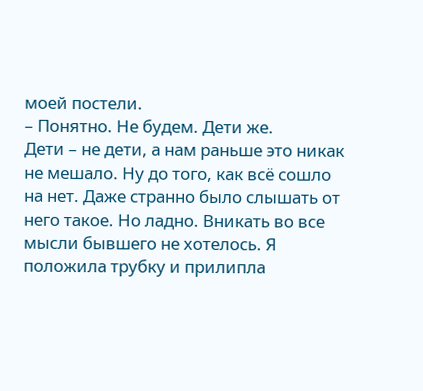моей постели.
– Понятно. Не будем. Дети же.
Дети – не дети, а нам раньше это никак не мешало. Ну до того, как всё сошло на нет. Даже странно было слышать от него такое. Но ладно. Вникать во все мысли бывшего не хотелось. Я положила трубку и прилипла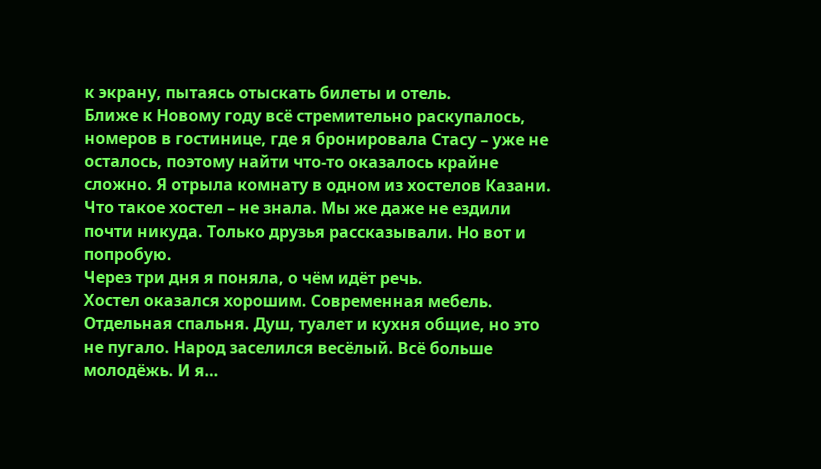к экрану, пытаясь отыскать билеты и отель.
Ближе к Новому году всё стремительно раскупалось, номеров в гостинице, где я бронировала Стасу – уже не осталось, поэтому найти что-то оказалось крайне сложно. Я отрыла комнату в одном из хостелов Казани. Что такое хостел – не знала. Мы же даже не ездили почти никуда. Только друзья рассказывали. Но вот и попробую.
Через три дня я поняла, о чём идёт речь.
Хостел оказался хорошим. Современная мебель. Отдельная спальня. Душ, туалет и кухня общие, но это не пугало. Народ заселился весёлый. Всё больше молодёжь. И я…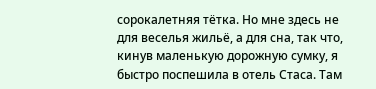сорокалетняя тётка. Но мне здесь не для веселья жильё, а для сна, так что, кинув маленькую дорожную сумку, я быстро поспешила в отель Стаса. Там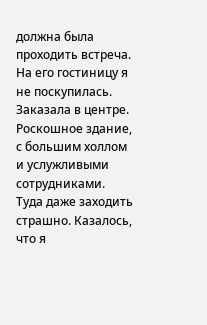должна была проходить встреча.
На его гостиницу я не поскупилась. Заказала в центре. Роскошное здание, с большим холлом и услужливыми сотрудниками. Туда даже заходить страшно. Казалось, что я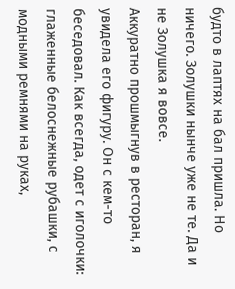будто в лаптях на бал пришла. Но ничего. Золушки нынче уже не те. Да и не Золушка я вовсе.
Аккуратно прошмыгнув в ресторан, я увидела его фигуру. Он с кем-то беседовал. Как всегда, одет с иголочки: глаженные белоснежные рубашки, с модными ремнями на руках,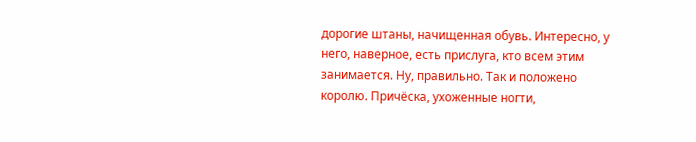дорогие штаны, начищенная обувь. Интересно, у него, наверное, есть прислуга, кто всем этим занимается. Ну, правильно. Так и положено королю. Причёска, ухоженные ногти,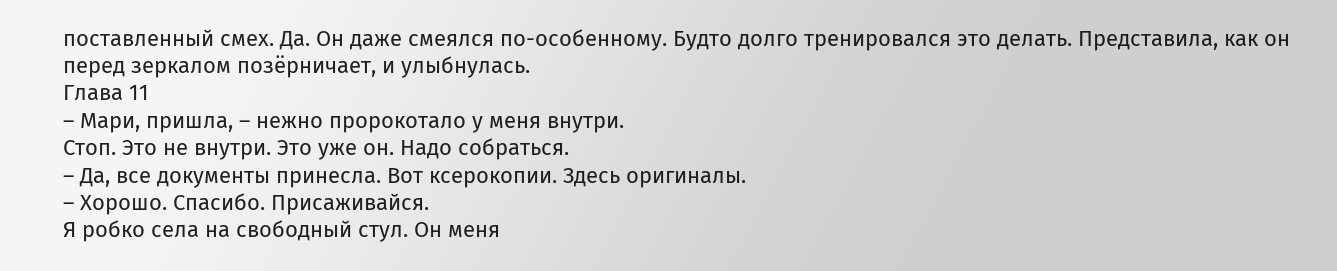поставленный смех. Да. Он даже смеялся по-особенному. Будто долго тренировался это делать. Представила, как он перед зеркалом позёрничает, и улыбнулась.
Глава 11
– Мари, пришла, – нежно пророкотало у меня внутри.
Стоп. Это не внутри. Это уже он. Надо собраться.
– Да, все документы принесла. Вот ксерокопии. Здесь оригиналы.
– Хорошо. Спасибо. Присаживайся.
Я робко села на свободный стул. Он меня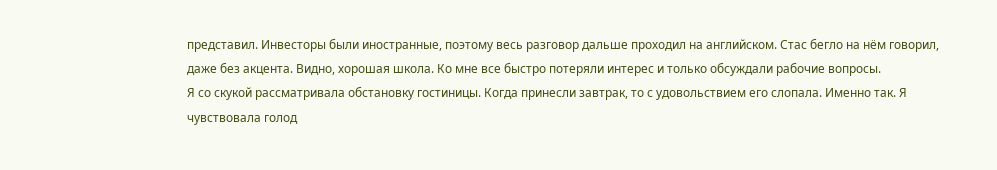представил. Инвесторы были иностранные, поэтому весь разговор дальше проходил на английском. Стас бегло на нём говорил, даже без акцента. Видно, хорошая школа. Ко мне все быстро потеряли интерес и только обсуждали рабочие вопросы.
Я со скукой рассматривала обстановку гостиницы. Когда принесли завтрак, то с удовольствием его слопала. Именно так. Я чувствовала голод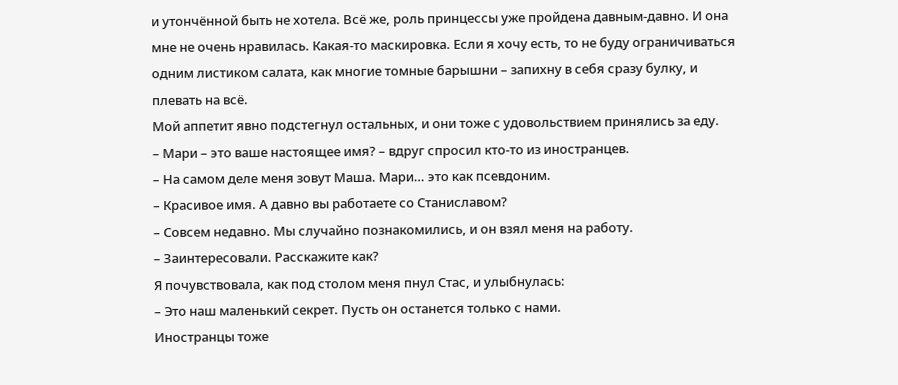и утончённой быть не хотела. Всё же, роль принцессы уже пройдена давным-давно. И она мне не очень нравилась. Какая-то маскировка. Если я хочу есть, то не буду ограничиваться одним листиком салата, как многие томные барышни – запихну в себя сразу булку, и плевать на всё.
Мой аппетит явно подстегнул остальных, и они тоже с удовольствием принялись за еду.
– Мари – это ваше настоящее имя? – вдруг спросил кто-то из иностранцев.
– На самом деле меня зовут Маша. Мари… это как псевдоним.
– Красивое имя. А давно вы работаете со Станиславом?
– Совсем недавно. Мы случайно познакомились, и он взял меня на работу.
– Заинтересовали. Расскажите как?
Я почувствовала, как под столом меня пнул Стас, и улыбнулась:
– Это наш маленький секрет. Пусть он останется только с нами.
Иностранцы тоже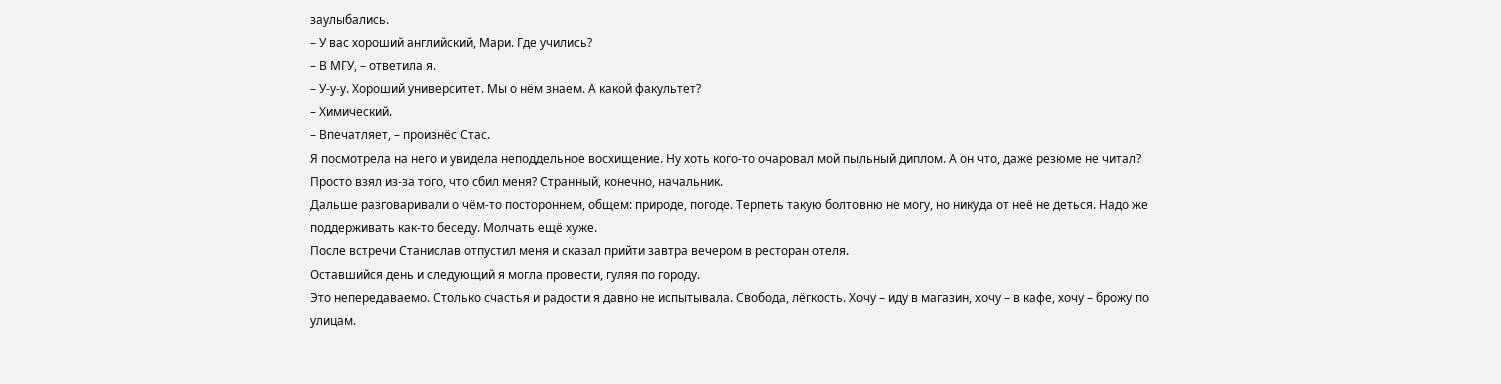заулыбались.
– У вас хороший английский, Мари. Где учились?
– В МГУ, – ответила я.
– У-у-у. Хороший университет. Мы о нём знаем. А какой факультет?
– Химический.
– Впечатляет, – произнёс Стас.
Я посмотрела на него и увидела неподдельное восхищение. Ну хоть кого-то очаровал мой пыльный диплом. А он что, даже резюме не читал? Просто взял из-за того, что сбил меня? Странный, конечно, начальник.
Дальше разговаривали о чём-то постороннем, общем: природе, погоде. Терпеть такую болтовню не могу, но никуда от неё не деться. Надо же поддерживать как-то беседу. Молчать ещё хуже.
После встречи Станислав отпустил меня и сказал прийти завтра вечером в ресторан отеля.
Оставшийся день и следующий я могла провести, гуляя по городу.
Это непередаваемо. Столько счастья и радости я давно не испытывала. Свобода, лёгкость. Хочу – иду в магазин, хочу – в кафе, хочу – брожу по улицам.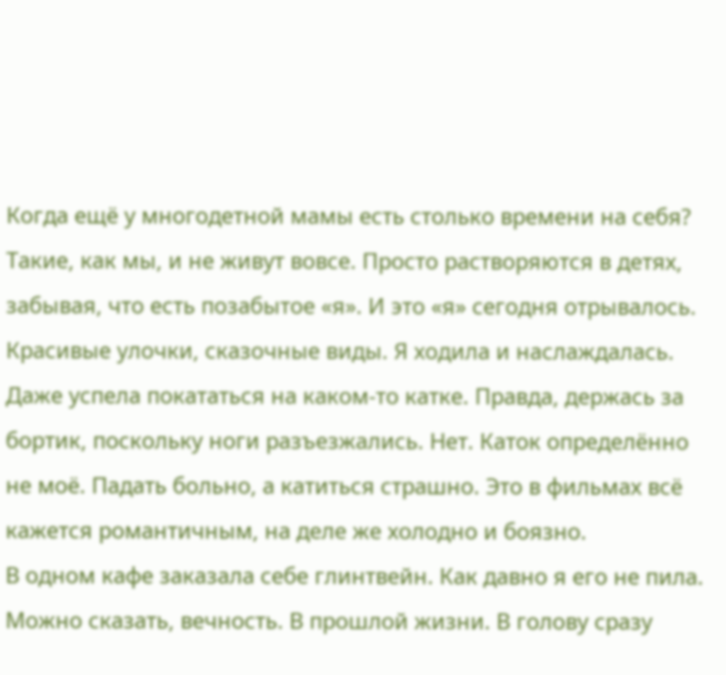Когда ещё у многодетной мамы есть столько времени на себя? Такие, как мы, и не живут вовсе. Просто растворяются в детях, забывая, что есть позабытое «я». И это «я» сегодня отрывалось.
Красивые улочки, сказочные виды. Я ходила и наслаждалась. Даже успела покататься на каком-то катке. Правда, держась за бортик, поскольку ноги разъезжались. Нет. Каток определённо не моё. Падать больно, а катиться страшно. Это в фильмах всё кажется романтичным, на деле же холодно и боязно.
В одном кафе заказала себе глинтвейн. Как давно я его не пила. Можно сказать, вечность. В прошлой жизни. В голову сразу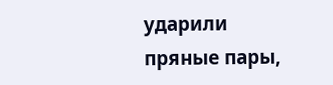ударили пряные пары,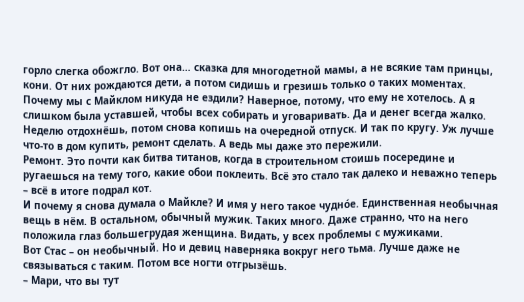горло слегка обожгло. Вот она… сказка для многодетной мамы, а не всякие там принцы, кони. От них рождаются дети, а потом сидишь и грезишь только о таких моментах.
Почему мы с Майклом никуда не ездили? Наверное, потому, что ему не хотелось. А я слишком была уставшей, чтобы всех собирать и уговаривать. Да и денег всегда жалко. Неделю отдохнёшь, потом снова копишь на очередной отпуск. И так по кругу. Уж лучше что-то в дом купить, ремонт сделать. А ведь мы даже это пережили.
Ремонт. Это почти как битва титанов, когда в строительном стоишь посередине и ругаешься на тему того, какие обои поклеить. Всё это стало так далеко и неважно теперь – всё в итоге подрал кот.
И почему я снова думала о Майкле? И имя у него такое чудно́е. Единственная необычная вещь в нём. В остальном, обычный мужик. Таких много. Даже странно, что на него положила глаз большегрудая женщина. Видать, у всех проблемы с мужиками.
Вот Стас – он необычный. Но и девиц наверняка вокруг него тьма. Лучше даже не связываться с таким. Потом все ногти отгрызёшь.
– Мари, что вы тут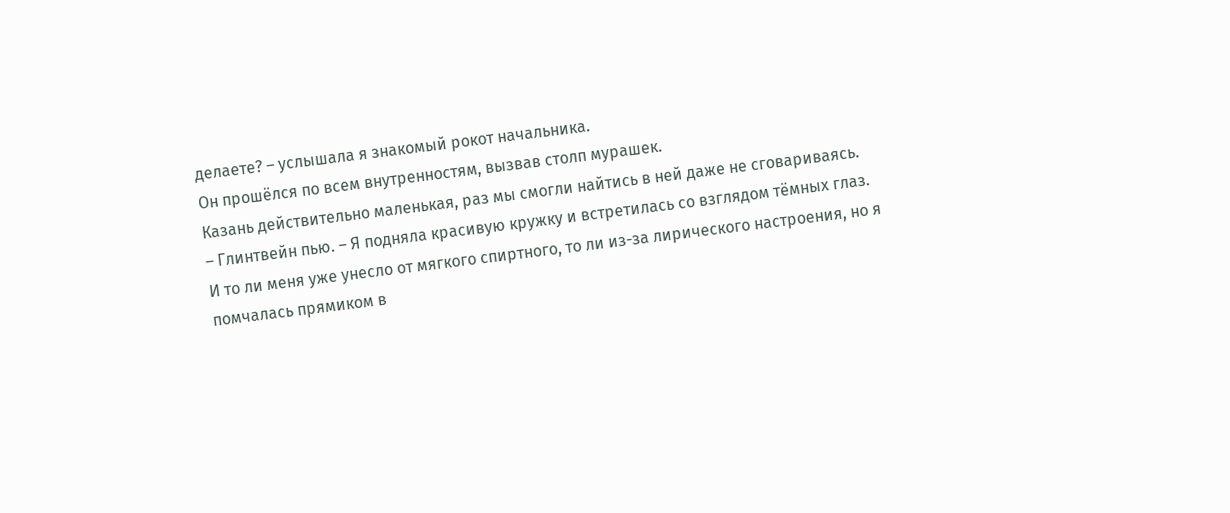делаете? – услышала я знакомый рокот начальника.
Он прошёлся по всем внутренностям, вызвав столп мурашек.
Казань действительно маленькая, раз мы смогли найтись в ней даже не сговариваясь.
– Глинтвейн пью. – Я подняла красивую кружку и встретилась со взглядом тёмных глаз.
И то ли меня уже унесло от мягкого спиртного, то ли из-за лирического настроения, но я помчалась прямиком в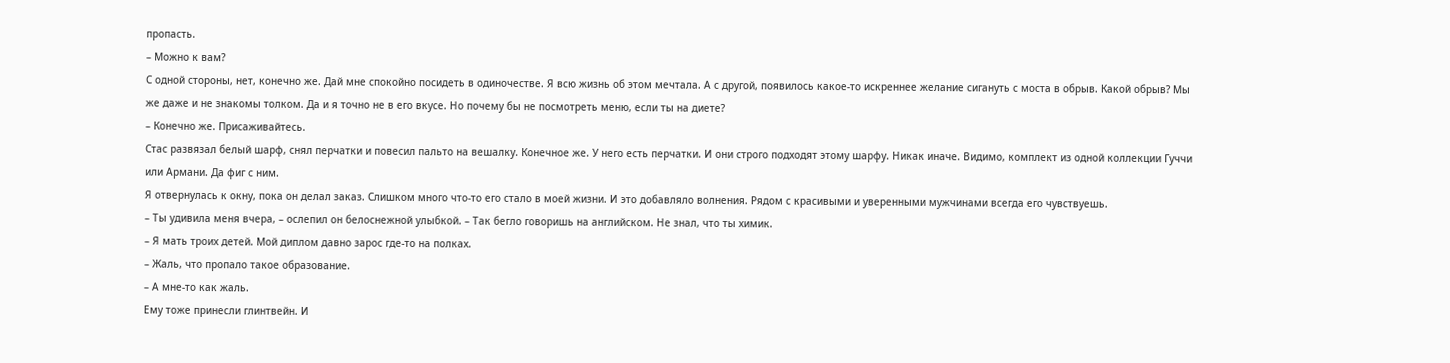пропасть.
– Можно к вам?
С одной стороны, нет, конечно же. Дай мне спокойно посидеть в одиночестве. Я всю жизнь об этом мечтала. А с другой, появилось какое-то искреннее желание сигануть с моста в обрыв. Какой обрыв? Мы же даже и не знакомы толком. Да и я точно не в его вкусе. Но почему бы не посмотреть меню, если ты на диете?
– Конечно же. Присаживайтесь.
Стас развязал белый шарф, снял перчатки и повесил пальто на вешалку. Конечное же. У него есть перчатки. И они строго подходят этому шарфу. Никак иначе. Видимо, комплект из одной коллекции Гуччи или Армани. Да фиг с ним.
Я отвернулась к окну, пока он делал заказ. Слишком много что-то его стало в моей жизни. И это добавляло волнения. Рядом с красивыми и уверенными мужчинами всегда его чувствуешь.
– Ты удивила меня вчера, – ослепил он белоснежной улыбкой. – Так бегло говоришь на английском. Не знал, что ты химик.
– Я мать троих детей. Мой диплом давно зарос где-то на полках.
– Жаль, что пропало такое образование.
– А мне-то как жаль.
Ему тоже принесли глинтвейн. И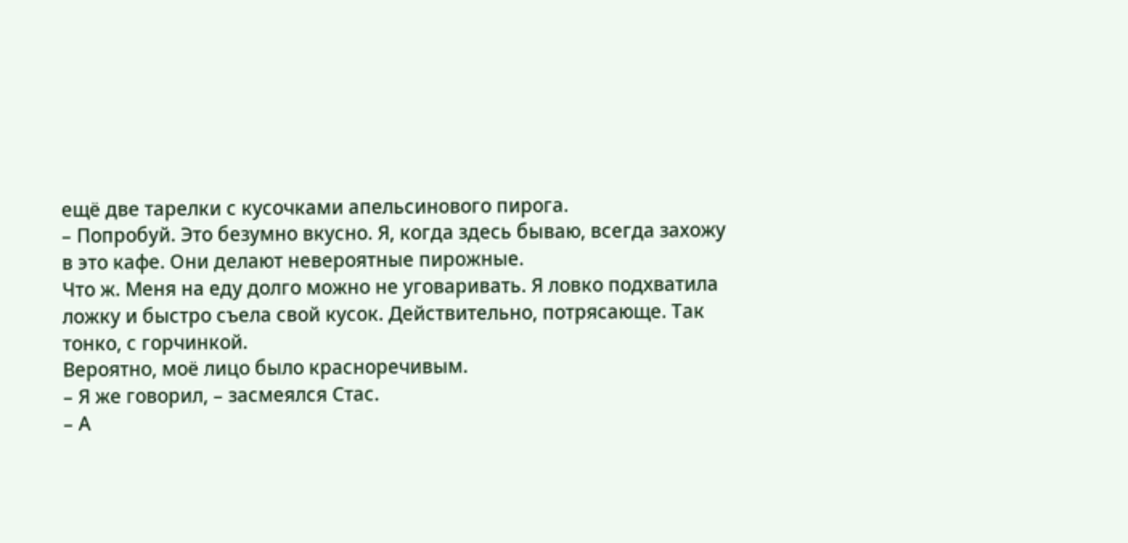ещё две тарелки с кусочками апельсинового пирога.
– Попробуй. Это безумно вкусно. Я, когда здесь бываю, всегда захожу в это кафе. Они делают невероятные пирожные.
Что ж. Меня на еду долго можно не уговаривать. Я ловко подхватила ложку и быстро съела свой кусок. Действительно, потрясающе. Так тонко, с горчинкой.
Вероятно, моё лицо было красноречивым.
– Я же говорил, – засмеялся Стас.
– А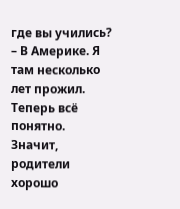где вы учились?
– В Америке. Я там несколько лет прожил.
Теперь всё понятно. Значит, родители хорошо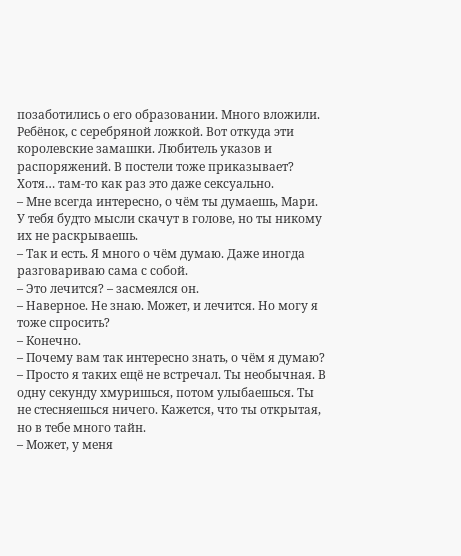позаботились о его образовании. Много вложили. Ребёнок, с серебряной ложкой. Вот откуда эти королевские замашки. Любитель указов и распоряжений. В постели тоже приказывает? Хотя… там-то как раз это даже сексуально.
– Мне всегда интересно, о чём ты думаешь, Мари. У тебя будто мысли скачут в голове, но ты никому их не раскрываешь.
– Так и есть. Я много о чём думаю. Даже иногда разговариваю сама с собой.
– Это лечится? – засмеялся он.
– Наверное. Не знаю. Может, и лечится. Но могу я тоже спросить?
– Конечно.
– Почему вам так интересно знать, о чём я думаю?
– Просто я таких ещё не встречал. Ты необычная. В одну секунду хмуришься, потом улыбаешься. Ты не стесняешься ничего. Кажется, что ты открытая, но в тебе много тайн.
– Может, у меня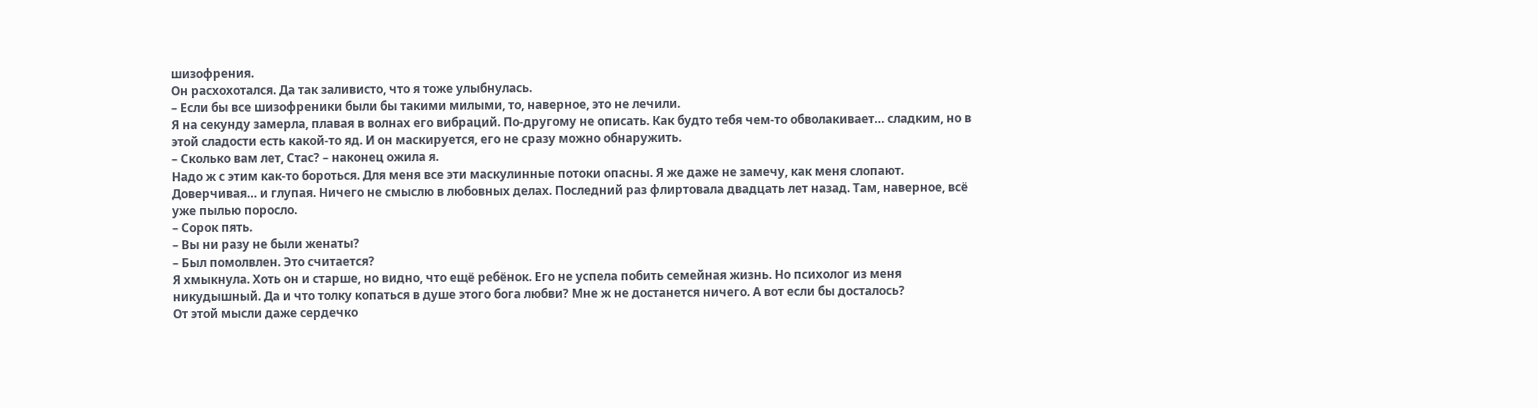шизофрения.
Он расхохотался. Да так заливисто, что я тоже улыбнулась.
– Если бы все шизофреники были бы такими милыми, то, наверное, это не лечили.
Я на секунду замерла, плавая в волнах его вибраций. По-другому не описать. Как будто тебя чем-то обволакивает… сладким, но в этой сладости есть какой-то яд. И он маскируется, его не сразу можно обнаружить.
– Сколько вам лет, Стас? – наконец ожила я.
Надо ж с этим как-то бороться. Для меня все эти маскулинные потоки опасны. Я же даже не замечу, как меня слопают. Доверчивая… и глупая. Ничего не смыслю в любовных делах. Последний раз флиртовала двадцать лет назад. Там, наверное, всё уже пылью поросло.
– Сорок пять.
– Вы ни разу не были женаты?
– Был помолвлен. Это считается?
Я хмыкнула. Хоть он и старше, но видно, что ещё ребёнок. Его не успела побить семейная жизнь. Но психолог из меня никудышный. Да и что толку копаться в душе этого бога любви? Мне ж не достанется ничего. А вот если бы досталось?
От этой мысли даже сердечко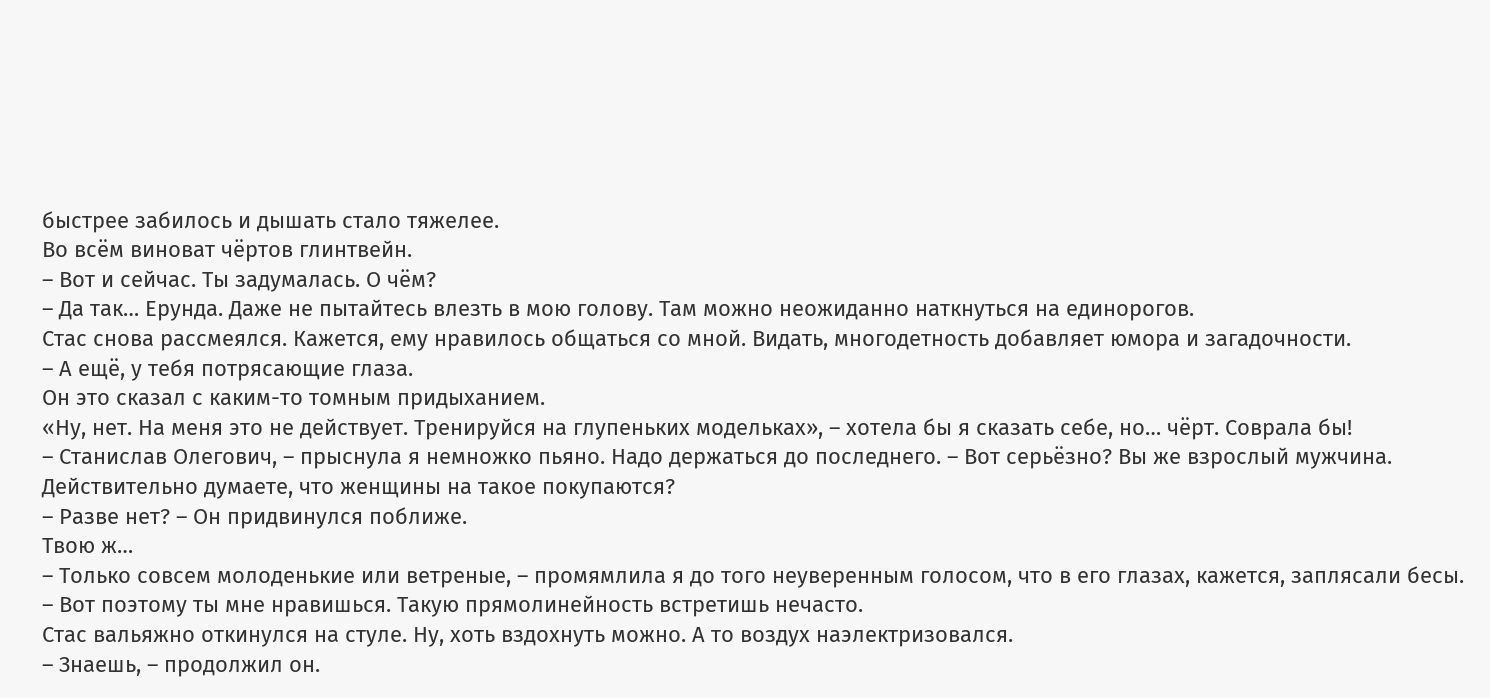быстрее забилось и дышать стало тяжелее.
Во всём виноват чёртов глинтвейн.
– Вот и сейчас. Ты задумалась. О чём?
– Да так… Ерунда. Даже не пытайтесь влезть в мою голову. Там можно неожиданно наткнуться на единорогов.
Стас снова рассмеялся. Кажется, ему нравилось общаться со мной. Видать, многодетность добавляет юмора и загадочности.
– А ещё, у тебя потрясающие глаза.
Он это сказал с каким-то томным придыханием.
«Ну, нет. На меня это не действует. Тренируйся на глупеньких модельках», – хотела бы я сказать себе, но… чёрт. Соврала бы!
– Станислав Олегович, – прыснула я немножко пьяно. Надо держаться до последнего. – Вот серьёзно? Вы же взрослый мужчина. Действительно думаете, что женщины на такое покупаются?
– Разве нет? – Он придвинулся поближе.
Твою ж…
– Только совсем молоденькие или ветреные, – промямлила я до того неуверенным голосом, что в его глазах, кажется, заплясали бесы.
– Вот поэтому ты мне нравишься. Такую прямолинейность встретишь нечасто.
Стас вальяжно откинулся на стуле. Ну, хоть вздохнуть можно. А то воздух наэлектризовался.
– Знаешь, – продолжил он.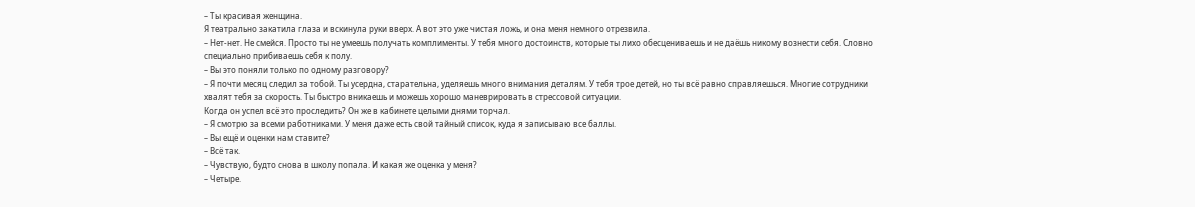– Ты красивая женщина.
Я театрально закатила глаза и вскинула руки вверх. А вот это уже чистая ложь, и она меня немного отрезвила.
– Нет-нет. Не смейся. Просто ты не умеешь получать комплименты. У тебя много достоинств, которые ты лихо обесцениваешь и не даёшь никому вознести себя. Словно специально прибиваешь себя к полу.
– Вы это поняли только по одному разговору?
– Я почти месяц следил за тобой. Ты усердна, старательна, уделяешь много внимания деталям. У тебя трое детей, но ты всё равно справляешься. Многие сотрудники хвалят тебя за скорость. Ты быстро вникаешь и можешь хорошо маневрировать в стрессовой ситуации.
Когда он успел всё это проследить? Он же в кабинете целыми днями торчал.
– Я смотрю за всеми работниками. У меня даже есть свой тайный список, куда я записываю все баллы.
– Вы ещё и оценки нам ставите?
– Всё так.
– Чувствую, будто снова в школу попала. И какая же оценка у меня?
– Четыре.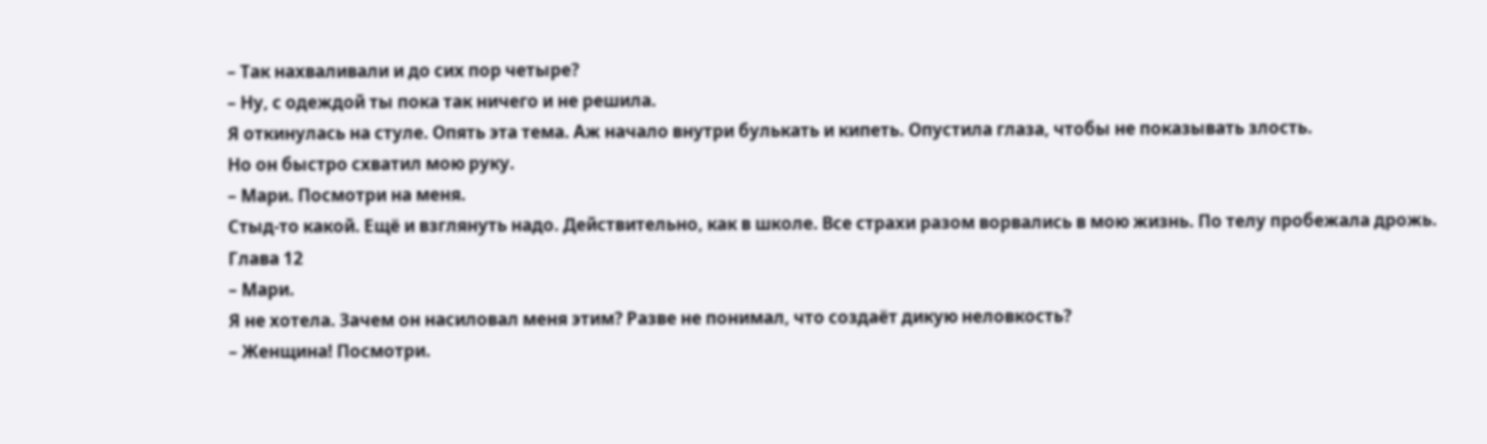– Так нахваливали и до сих пор четыре?
– Ну, с одеждой ты пока так ничего и не решила.
Я откинулась на стуле. Опять эта тема. Аж начало внутри булькать и кипеть. Опустила глаза, чтобы не показывать злость.
Но он быстро схватил мою руку.
– Мари. Посмотри на меня.
Стыд-то какой. Ещё и взглянуть надо. Действительно, как в школе. Все страхи разом ворвались в мою жизнь. По телу пробежала дрожь.
Глава 12
– Мари.
Я не хотела. Зачем он насиловал меня этим? Разве не понимал, что создаёт дикую неловкость?
– Женщина! Посмотри.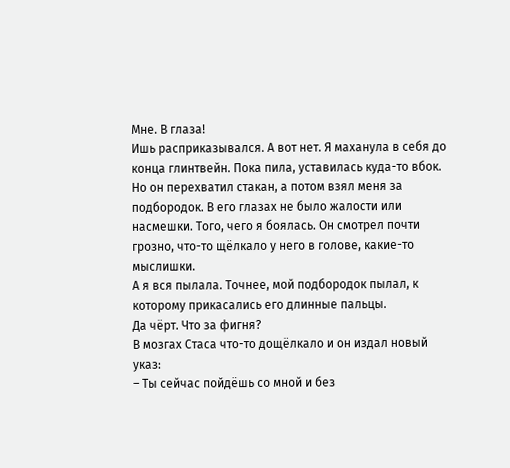Мне. В глаза!
Ишь расприказывался. А вот нет. Я маханула в себя до конца глинтвейн. Пока пила, уставилась куда-то вбок.
Но он перехватил стакан, а потом взял меня за подбородок. В его глазах не было жалости или насмешки. Того, чего я боялась. Он смотрел почти грозно, что-то щёлкало у него в голове, какие-то мыслишки.
А я вся пылала. Точнее, мой подбородок пылал, к которому прикасались его длинные пальцы.
Да чёрт. Что за фигня?
В мозгах Стаса что-то дощёлкало и он издал новый указ:
– Ты сейчас пойдёшь со мной и без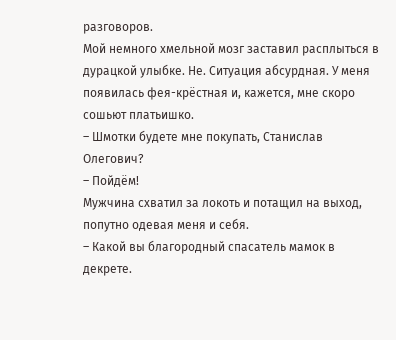разговоров.
Мой немного хмельной мозг заставил расплыться в дурацкой улыбке. Не. Ситуация абсурдная. У меня появилась фея-крёстная и, кажется, мне скоро сошьют платьишко.
– Шмотки будете мне покупать, Станислав Олегович?
– Пойдём!
Мужчина схватил за локоть и потащил на выход, попутно одевая меня и себя.
– Какой вы благородный спасатель мамок в декрете.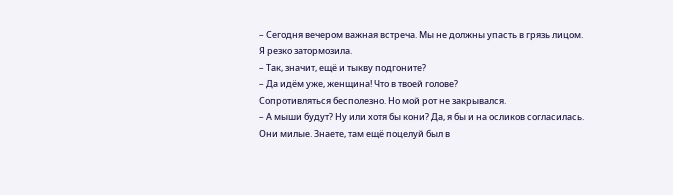– Сегодня вечером важная встреча. Мы не должны упасть в грязь лицом.
Я резко затормозила.
– Так, значит, ещё и тыкву подгоните?
– Да идём уже, женщина! Что в твоей голове?
Сопротивляться бесполезно. Но мой рот не закрывался.
– А мыши будут? Ну или хотя бы кони? Да, я бы и на осликов согласилась. Они милые. Знаете, там ещё поцелуй был в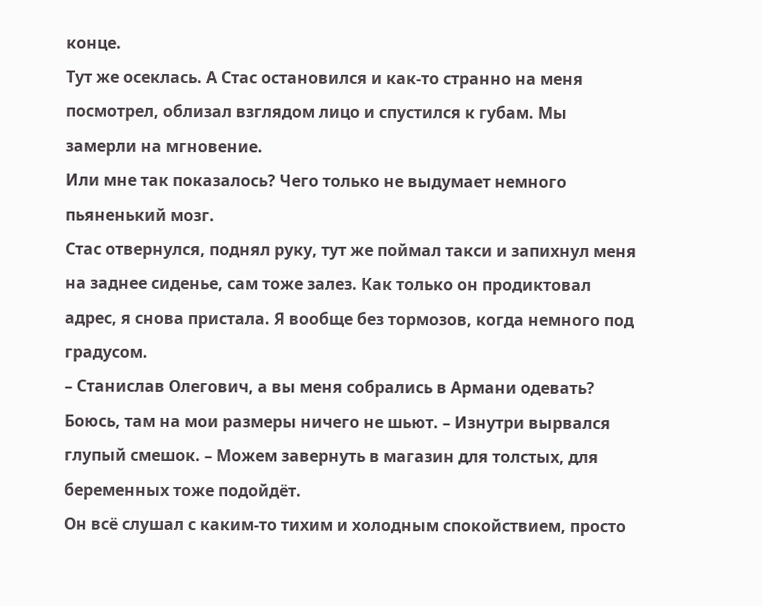конце.
Тут же осеклась. А Стас остановился и как-то странно на меня посмотрел, облизал взглядом лицо и спустился к губам. Мы замерли на мгновение.
Или мне так показалось? Чего только не выдумает немного пьяненький мозг.
Стас отвернулся, поднял руку, тут же поймал такси и запихнул меня на заднее сиденье, сам тоже залез. Как только он продиктовал адрес, я снова пристала. Я вообще без тормозов, когда немного под градусом.
– Станислав Олегович, а вы меня собрались в Армани одевать? Боюсь, там на мои размеры ничего не шьют. – Изнутри вырвался глупый смешок. – Можем завернуть в магазин для толстых, для беременных тоже подойдёт.
Он всё слушал с каким-то тихим и холодным спокойствием, просто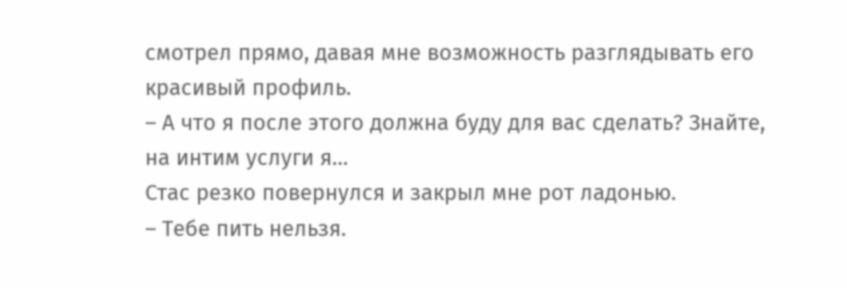смотрел прямо, давая мне возможность разглядывать его красивый профиль.
– А что я после этого должна буду для вас сделать? Знайте, на интим услуги я…
Стас резко повернулся и закрыл мне рот ладонью.
– Тебе пить нельзя.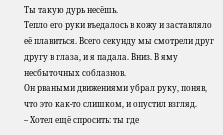Ты такую дурь несёшь.
Тепло его руки въедалось в кожу и заставляло её плавиться. Всего секунду мы смотрели друг другу в глаза, и я падала. Вниз. В яму несбыточных соблазнов.
Он рваными движениями убрал руку, поняв, что это как-то слишком, и опустил взгляд.
– Хотел ещё спросить: ты где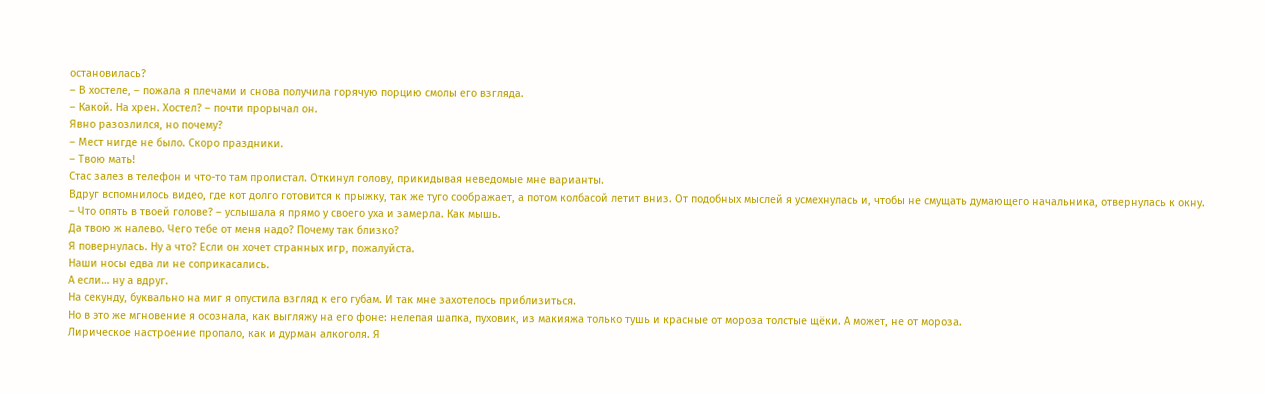остановилась?
– В хостеле, – пожала я плечами и снова получила горячую порцию смолы его взгляда.
– Какой. На хрен. Хостел? – почти прорычал он.
Явно разозлился, но почему?
– Мест нигде не было. Скоро праздники.
– Твою мать!
Стас залез в телефон и что-то там пролистал. Откинул голову, прикидывая неведомые мне варианты.
Вдруг вспомнилось видео, где кот долго готовится к прыжку, так же туго соображает, а потом колбасой летит вниз. От подобных мыслей я усмехнулась и, чтобы не смущать думающего начальника, отвернулась к окну.
– Что опять в твоей голове? – услышала я прямо у своего уха и замерла. Как мышь.
Да твою ж налево. Чего тебе от меня надо? Почему так близко?
Я повернулась. Ну а что? Если он хочет странных игр, пожалуйста.
Наши носы едва ли не соприкасались.
А если… ну а вдруг.
На секунду, буквально на миг я опустила взгляд к его губам. И так мне захотелось приблизиться.
Но в это же мгновение я осознала, как выгляжу на его фоне: нелепая шапка, пуховик, из макияжа только тушь и красные от мороза толстые щёки. А может, не от мороза.
Лирическое настроение пропало, как и дурман алкоголя. Я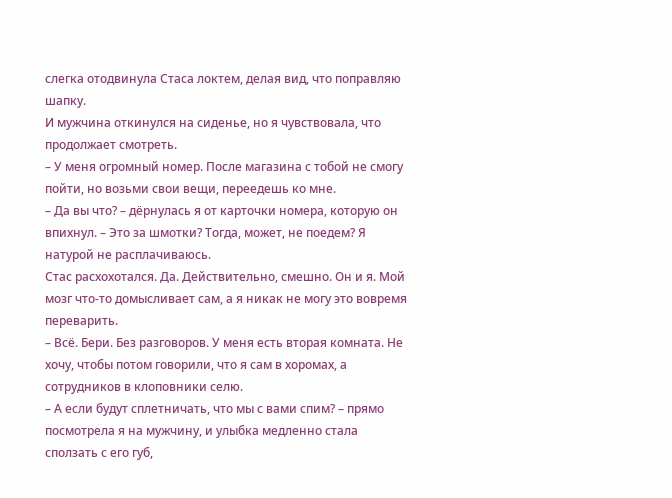слегка отодвинула Стаса локтем, делая вид, что поправляю шапку.
И мужчина откинулся на сиденье, но я чувствовала, что продолжает смотреть.
– У меня огромный номер. После магазина с тобой не смогу пойти, но возьми свои вещи, переедешь ко мне.
– Да вы что? – дёрнулась я от карточки номера, которую он впихнул. – Это за шмотки? Тогда, может, не поедем? Я натурой не расплачиваюсь.
Стас расхохотался. Да. Действительно, смешно. Он и я. Мой мозг что-то домысливает сам, а я никак не могу это вовремя переварить.
– Всё. Бери. Без разговоров. У меня есть вторая комната. Не хочу, чтобы потом говорили, что я сам в хоромах, а сотрудников в клоповники селю.
– А если будут сплетничать, что мы с вами спим? – прямо посмотрела я на мужчину, и улыбка медленно стала сползать с его губ,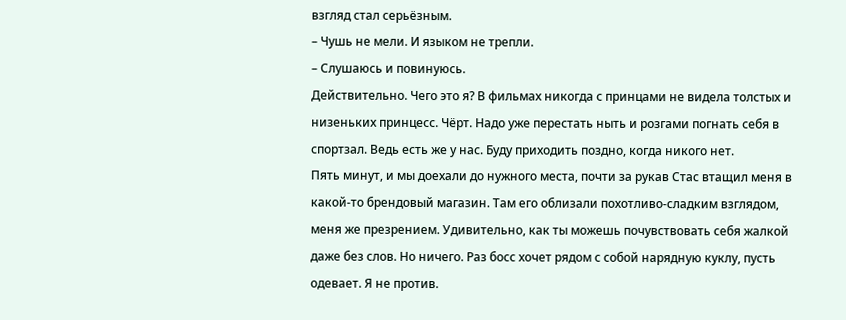взгляд стал серьёзным.
– Чушь не мели. И языком не трепли.
– Слушаюсь и повинуюсь.
Действительно. Чего это я? В фильмах никогда с принцами не видела толстых и низеньких принцесс. Чёрт. Надо уже перестать ныть и розгами погнать себя в спортзал. Ведь есть же у нас. Буду приходить поздно, когда никого нет.
Пять минут, и мы доехали до нужного места, почти за рукав Стас втащил меня в какой-то брендовый магазин. Там его облизали похотливо-сладким взглядом, меня же презрением. Удивительно, как ты можешь почувствовать себя жалкой даже без слов. Но ничего. Раз босс хочет рядом с собой нарядную куклу, пусть одевает. Я не против.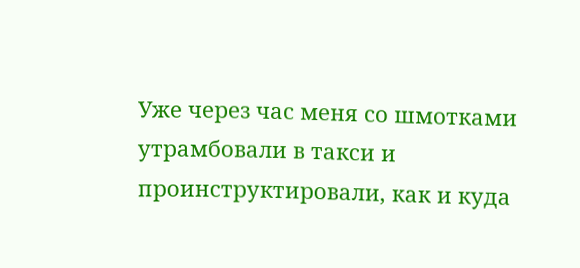Уже через час меня со шмотками утрамбовали в такси и проинструктировали, как и куда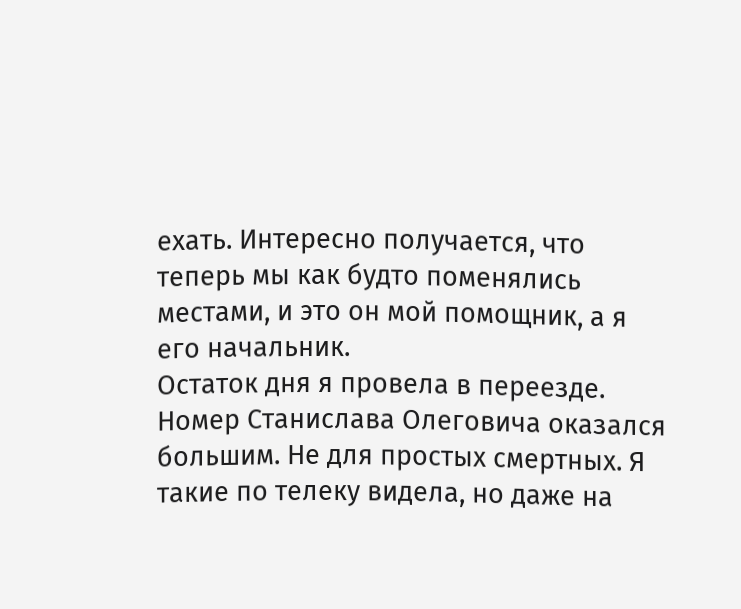ехать. Интересно получается, что теперь мы как будто поменялись местами, и это он мой помощник, а я его начальник.
Остаток дня я провела в переезде.
Номер Станислава Олеговича оказался большим. Не для простых смертных. Я такие по телеку видела, но даже на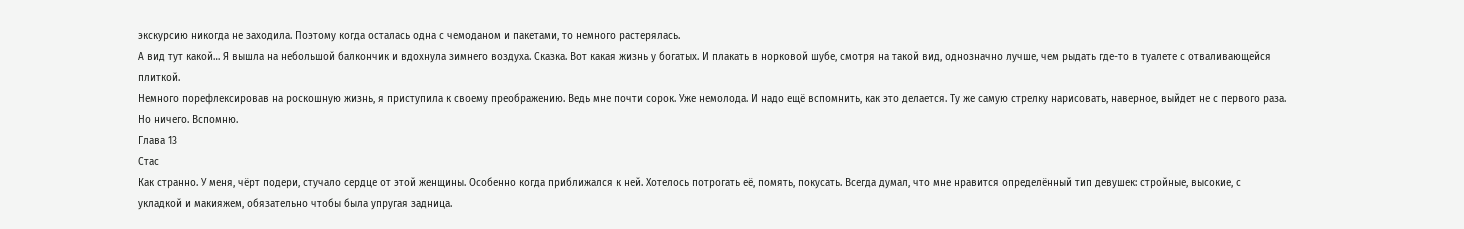экскурсию никогда не заходила. Поэтому когда осталась одна с чемоданом и пакетами, то немного растерялась.
А вид тут какой… Я вышла на небольшой балкончик и вдохнула зимнего воздуха. Сказка. Вот какая жизнь у богатых. И плакать в норковой шубе, смотря на такой вид, однозначно лучше, чем рыдать где-то в туалете с отваливающейся плиткой.
Немного порефлексировав на роскошную жизнь, я приступила к своему преображению. Ведь мне почти сорок. Уже немолода. И надо ещё вспомнить, как это делается. Ту же самую стрелку нарисовать, наверное, выйдет не с первого раза. Но ничего. Вспомню.
Глава 13
Стас
Как странно. У меня, чёрт подери, стучало сердце от этой женщины. Особенно когда приближался к ней. Хотелось потрогать её, помять, покусать. Всегда думал, что мне нравится определённый тип девушек: стройные, высокие, с укладкой и макияжем, обязательно чтобы была упругая задница.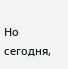Но сегодня,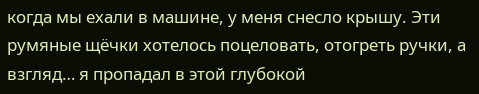когда мы ехали в машине, у меня снесло крышу. Эти румяные щёчки хотелось поцеловать, отогреть ручки, а взгляд… я пропадал в этой глубокой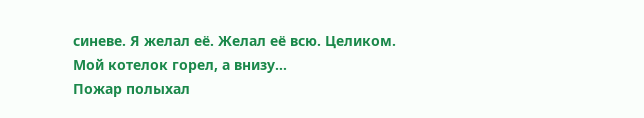синеве. Я желал её. Желал её всю. Целиком. Мой котелок горел, а внизу…
Пожар полыхал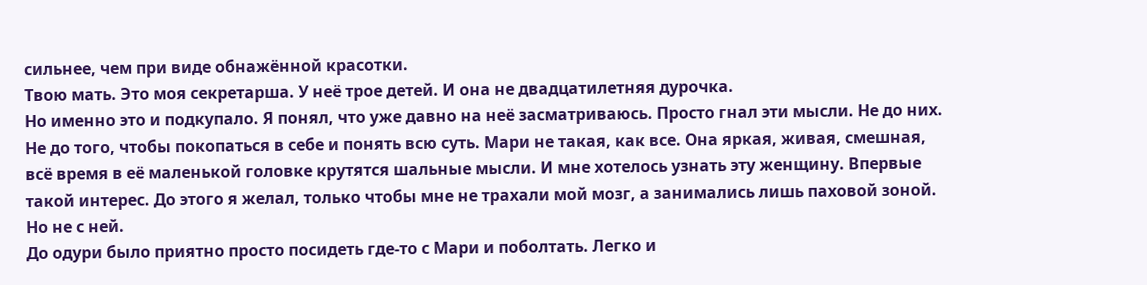сильнее, чем при виде обнажённой красотки.
Твою мать. Это моя секретарша. У неё трое детей. И она не двадцатилетняя дурочка.
Но именно это и подкупало. Я понял, что уже давно на неё засматриваюсь. Просто гнал эти мысли. Не до них. Не до того, чтобы покопаться в себе и понять всю суть. Мари не такая, как все. Она яркая, живая, смешная, всё время в её маленькой головке крутятся шальные мысли. И мне хотелось узнать эту женщину. Впервые такой интерес. До этого я желал, только чтобы мне не трахали мой мозг, а занимались лишь паховой зоной. Но не с ней.
До одури было приятно просто посидеть где-то с Мари и поболтать. Легко и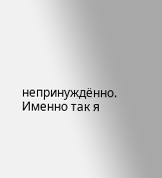непринуждённо. Именно так я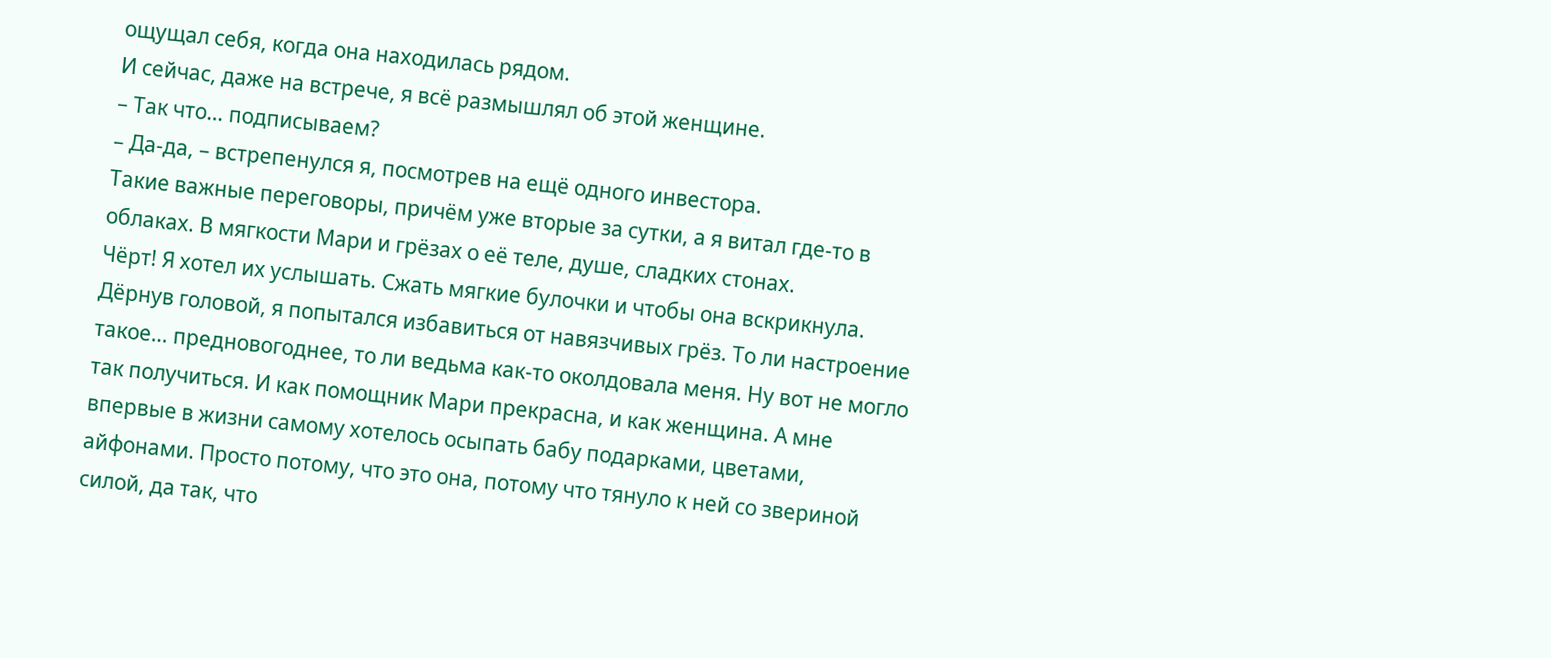ощущал себя, когда она находилась рядом.
И сейчас, даже на встрече, я всё размышлял об этой женщине.
– Так что… подписываем?
– Да-да, – встрепенулся я, посмотрев на ещё одного инвестора.
Такие важные переговоры, причём уже вторые за сутки, а я витал где-то в облаках. В мягкости Мари и грёзах о её теле, душе, сладких стонах.
Чёрт! Я хотел их услышать. Сжать мягкие булочки и чтобы она вскрикнула.
Дёрнув головой, я попытался избавиться от навязчивых грёз. То ли настроение такое… предновогоднее, то ли ведьма как-то околдовала меня. Ну вот не могло так получиться. И как помощник Мари прекрасна, и как женщина. А мне впервые в жизни самому хотелось осыпать бабу подарками, цветами, айфонами. Просто потому, что это она, потому что тянуло к ней со звериной силой, да так, что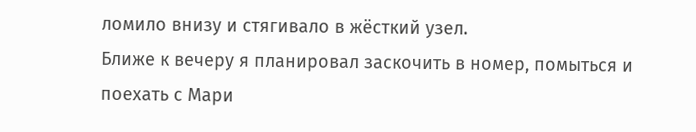ломило внизу и стягивало в жёсткий узел.
Ближе к вечеру я планировал заскочить в номер, помыться и поехать с Мари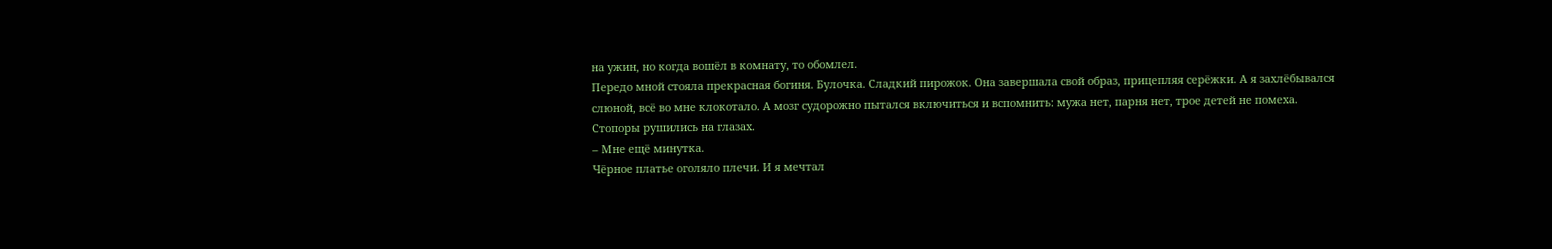на ужин, но когда вошёл в комнату, то обомлел.
Передо мной стояла прекрасная богиня. Булочка. Сладкий пирожок. Она завершала свой образ, прицепляя серёжки. А я захлёбывался слюной, всё во мне клокотало. А мозг судорожно пытался включиться и вспомнить: мужа нет, парня нет, трое детей не помеха.
Стопоры рушились на глазах.
– Мне ещё минутка.
Чёрное платье оголяло плечи. И я мечтал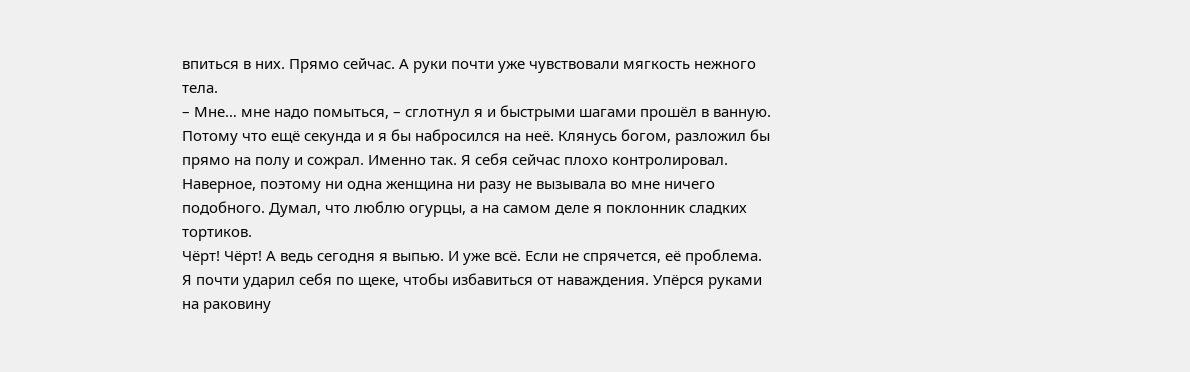впиться в них. Прямо сейчас. А руки почти уже чувствовали мягкость нежного тела.
– Мне… мне надо помыться, – сглотнул я и быстрыми шагами прошёл в ванную.
Потому что ещё секунда и я бы набросился на неё. Клянусь богом, разложил бы прямо на полу и сожрал. Именно так. Я себя сейчас плохо контролировал.
Наверное, поэтому ни одна женщина ни разу не вызывала во мне ничего подобного. Думал, что люблю огурцы, а на самом деле я поклонник сладких тортиков.
Чёрт! Чёрт! А ведь сегодня я выпью. И уже всё. Если не спрячется, её проблема.
Я почти ударил себя по щеке, чтобы избавиться от наваждения. Упёрся руками на раковину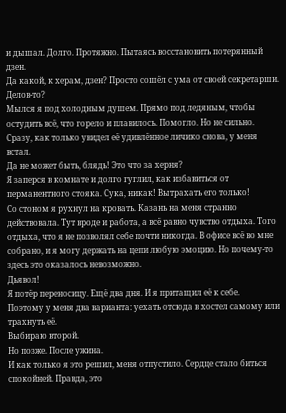и дышал. Долго. Протяжно. Пытаясь восстановить потерянный дзен.
Да какой, к херам, дзен? Просто сошёл с ума от своей секретарши. Делов-то?
Мылся я под холодным душем. Прямо под ледяным, чтобы остудить всё, что горело и плавилось. Помогло. Но не сильно.
Сразу, как только увидел её удивлённое личико снова, у меня встал.
Да не может быть, блядь! Это что за херня?
Я заперся в комнате и долго гуглил, как избавиться от перманентного стояка. Сука, никак! Вытрахать его только!
Со стоном я рухнул на кровать. Казань на меня странно действовала. Тут вроде и работа, а всё равно чувство отдыха. Того отдыха, что я не позволял себе почти никогда. В офисе всё во мне собрано, и я могу держать на цепи любую эмоцию. Но почему-то здесь это оказалось невозможно.
Дьявол!
Я потёр переносицу. Ещё два дня. И я притащил её к себе.
Поэтому у меня два варианта: уехать отсюда в хостел самому или трахнуть её.
Выбираю второй.
Но позже. После ужина.
И как только я это решил, меня отпустило. Сердце стало биться спокойней. Правда, это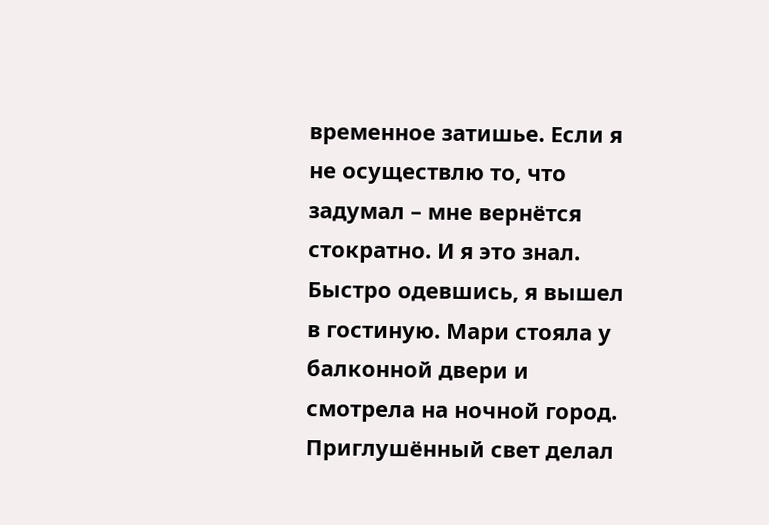временное затишье. Если я не осуществлю то, что задумал – мне вернётся стократно. И я это знал.
Быстро одевшись, я вышел в гостиную. Мари стояла у балконной двери и смотрела на ночной город. Приглушённый свет делал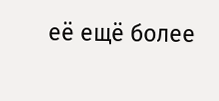её ещё более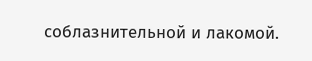соблазнительной и лакомой.